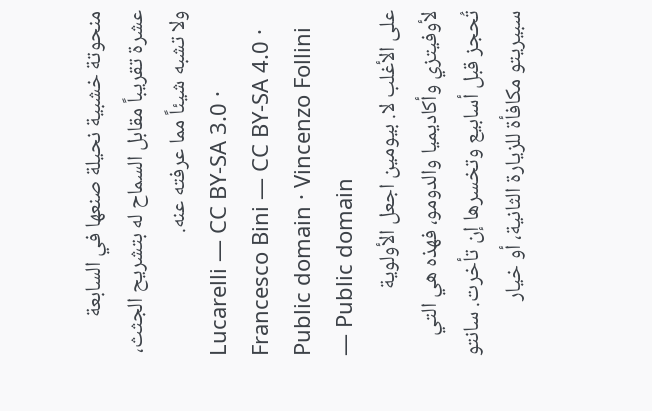منحوتة خشبية نحيلة صنعها في السابعة عشرة تقريباً مقابل السماح له بتشريح الجثث، ولا تشبه شيئاً مما عرفته عنه.
Lucarelli — CC BY-SA 3.0 · Francesco Bini — CC BY-SA 4.0 · Public domain · Vincenzo Follini — Public domain
على الأغلب لا. بيومين اجعل الأولوية لأوفيتزي وأكاديميا والدومو، فهذه هي التي تُحجز قبل أسابيع وتخسرها إن تأخرت. سانتو سبيريتو مكافأة للزيارة الثانية، أو خيار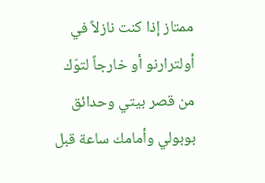ممتاز إذا كنت نازلاً في أولترارنو أو خارجاً لتوّك من قصر بيتي وحدائق بوبولي وأمامك ساعة قبل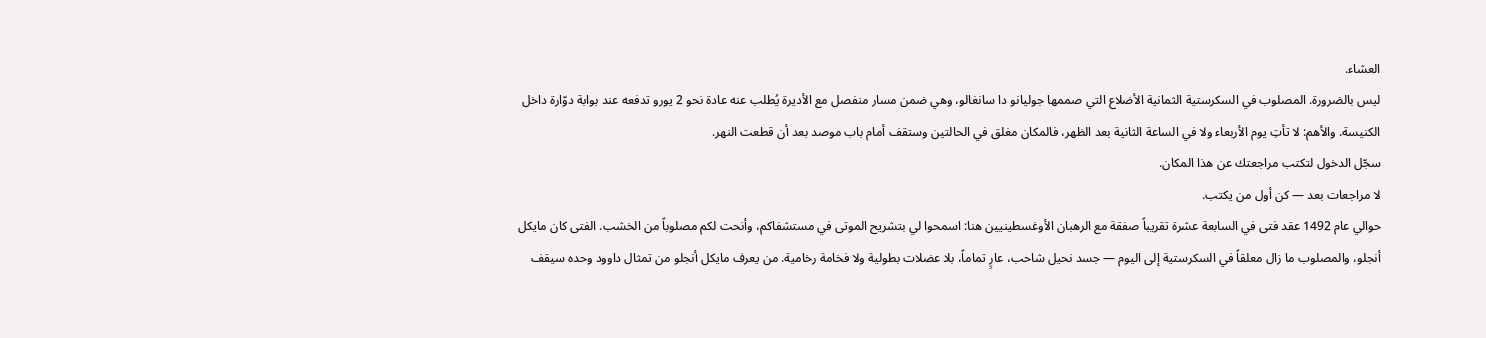العشاء.
ليس بالضرورة. المصلوب في السكرستية الثمانية الأضلاع التي صممها جوليانو دا سانغالو، وهي ضمن مسار منفصل مع الأديرة يُطلب عنه عادة نحو 2 يورو تدفعه عند بوابة دوّارة داخل الكنيسة. والأهم: لا تأتِ يوم الأربعاء ولا في الساعة الثانية بعد الظهر، فالمكان مغلق في الحالتين وستقف أمام باب موصد بعد أن قطعت النهر.
سجّل الدخول لتكتب مراجعتك عن هذا المكان.
لا مراجعات بعد — كن أول من يكتب.
حوالي عام 1492 عقد فتى في السابعة عشرة تقريباً صفقة مع الرهبان الأوغسطينيين هنا: اسمحوا لي بتشريح الموتى في مستشفاكم، وأنحت لكم مصلوباً من الخشب. الفتى كان مايكل أنجلو، والمصلوب ما زال معلقاً في السكرستية إلى اليوم — جسد نحيل شاحب، عارٍ تماماً، بلا عضلات بطولية ولا فخامة رخامية. من يعرف مايكل أنجلو من تمثال داوود وحده سيقف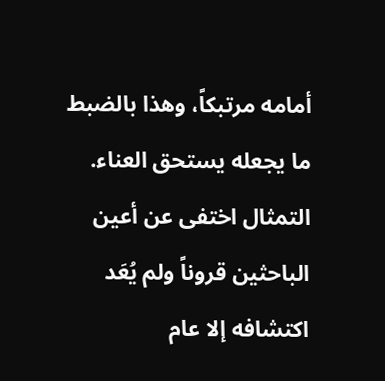أمامه مرتبكاً، وهذا بالضبط ما يجعله يستحق العناء. التمثال اختفى عن أعين الباحثين قروناً ولم يُعَد اكتشافه إلا عام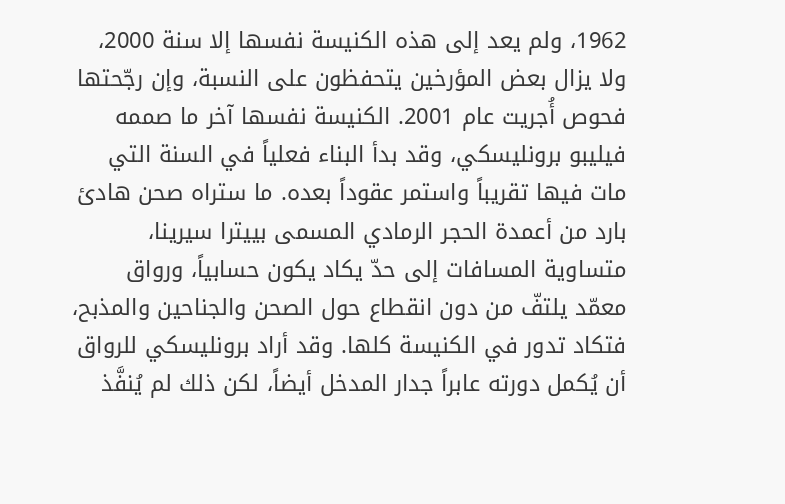1962، ولم يعد إلى هذه الكنيسة نفسها إلا سنة 2000، ولا يزال بعض المؤرخين يتحفظون على النسبة، وإن رجّحتها فحوص أُجريت عام 2001. الكنيسة نفسها آخر ما صممه فيليبو برونليسكي، وقد بدأ البناء فعلياً في السنة التي مات فيها تقريباً واستمر عقوداً بعده. ما ستراه صحن هادئ بارد من أعمدة الحجر الرمادي المسمى بييترا سيرينا، متساوية المسافات إلى حدّ يكاد يكون حسابياً، ورواق معمّد يلتفّ من دون انقطاع حول الصحن والجناحين والمذبح، فتكاد تدور في الكنيسة كلها. وقد أراد برونليسكي للرواق أن يُكمل دورته عابراً جدار المدخل أيضاً، لكن ذلك لم يُنفَّذ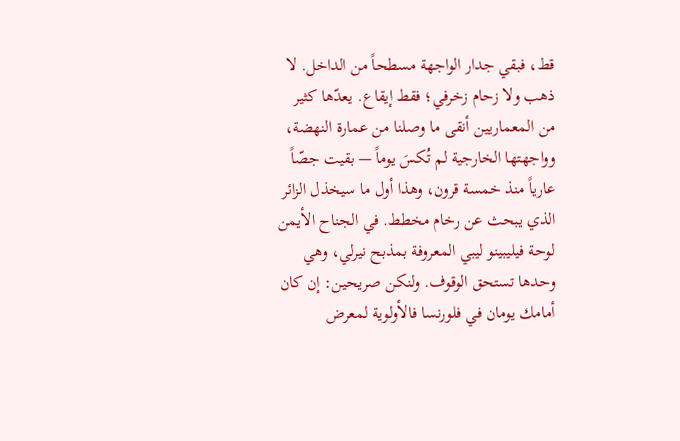قط، فبقي جدار الواجهة مسطحاً من الداخل. لا ذهب ولا زحام زخرفي؛ فقط إيقاع. يعدّها كثير من المعماريين أنقى ما وصلنا من عمارة النهضة، وواجهتها الخارجية لم تُكسَ يوماً — بقيت جصّاً عارياً منذ خمسة قرون، وهذا أول ما سيخذل الزائر الذي يبحث عن رخام مخطط. في الجناح الأيمن لوحة فيليبينو ليبي المعروفة بمذبح نيرلي، وهي وحدها تستحق الوقوف. ولنكن صريحين: إن كان أمامك يومان في فلورنسا فالأولوية لمعرض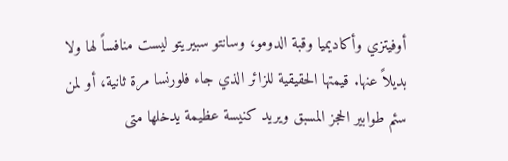أوفيتزي وأكاديميا وقبة الدومو، وسانتو سبيريتو ليست منافساً لها ولا بديلاً عنها. قيمتها الحقيقية للزائر الذي جاء فلورنسا مرة ثانية، أو لمن سئم طوابير الحجز المسبق ويريد كنيسة عظيمة يدخلها متى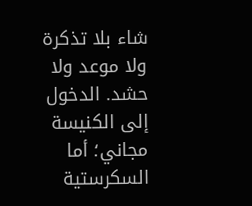شاء بلا تذكرة ولا موعد ولا حشد. الدخول إلى الكنيسة مجاني؛ أما السكرستية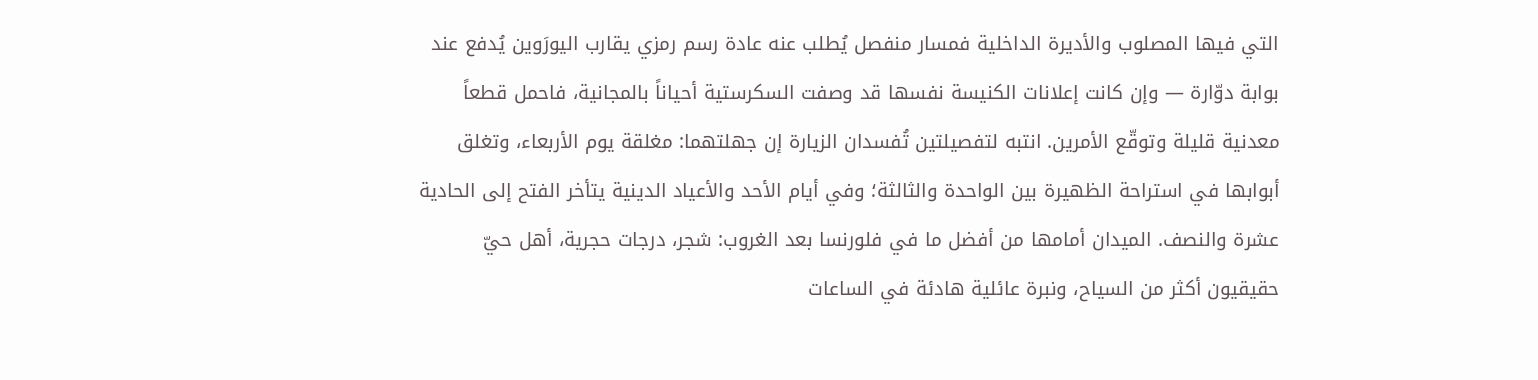التي فيها المصلوب والأديرة الداخلية فمسار منفصل يُطلب عنه عادة رسم رمزي يقارب اليورَوين يُدفع عند بوابة دوّارة — وإن كانت إعلانات الكنيسة نفسها قد وصفت السكرستية أحياناً بالمجانية، فاحمل قطعاً معدنية قليلة وتوقّع الأمرين. انتبه لتفصيلتين تُفسدان الزيارة إن جهلتهما: مغلقة يوم الأربعاء، وتغلق أبوابها في استراحة الظهيرة بين الواحدة والثالثة؛ وفي أيام الأحد والأعياد الدينية يتأخر الفتح إلى الحادية عشرة والنصف. الميدان أمامها من أفضل ما في فلورنسا بعد الغروب: شجر، درجات حجرية، أهل حيّ حقيقيون أكثر من السياح، ونبرة عائلية هادئة في الساعات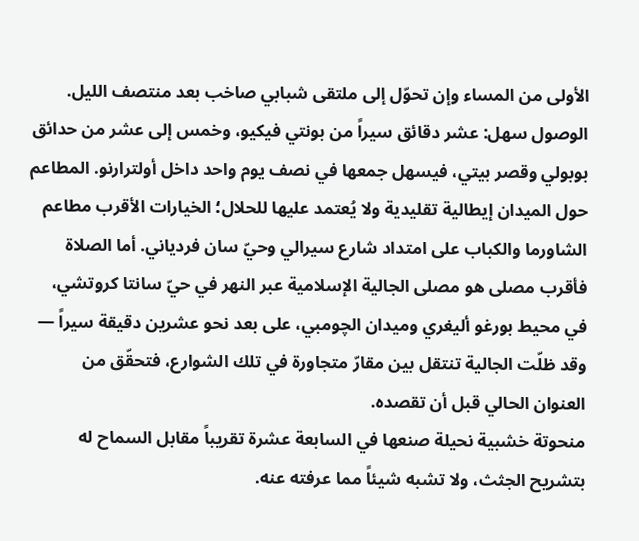الأولى من المساء وإن تحوّل إلى ملتقى شبابي صاخب بعد منتصف الليل. الوصول سهل: عشر دقائق سيراً من بونتي فيكيو، وخمس إلى عشر من حدائق بوبولي وقصر بيتي، فيسهل جمعها في نصف يوم واحد داخل أولترارنو. المطاعم حول الميدان إيطالية تقليدية ولا يُعتمد عليها للحلال؛ الخيارات الأقرب مطاعم الشاورما والكباب على امتداد شارع سيرالي وحيّ سان فردياني. أما الصلاة فأقرب مصلى هو مصلى الجالية الإسلامية عبر النهر في حيّ سانتا كروتشي، في محيط بورغو أليغري وميدان الچومبي، على بعد نحو عشرين دقيقة سيراً — وقد ظلّت الجالية تنتقل بين مقارّ متجاورة في تلك الشوارع، فتحقّق من العنوان الحالي قبل أن تقصده.
منحوتة خشبية نحيلة صنعها في السابعة عشرة تقريباً مقابل السماح له بتشريح الجثث، ولا تشبه شيئاً مما عرفته عنه.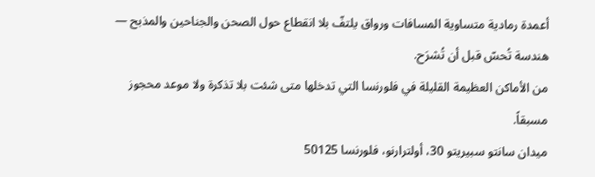أعمدة رمادية متساوية المسافات ورواق يلتفّ بلا انقطاع حول الصحن والجناحين والمذبح — هندسة تُحسّ قبل أن تُشرَح.
من الأماكن العظيمة القليلة في فلورنسا التي تدخلها متى شئت بلا تذكرة ولا موعد محجوز مسبقاً.
ميدان سانتو سبيريتو 30، أولترارنو، فلورنسا 50125